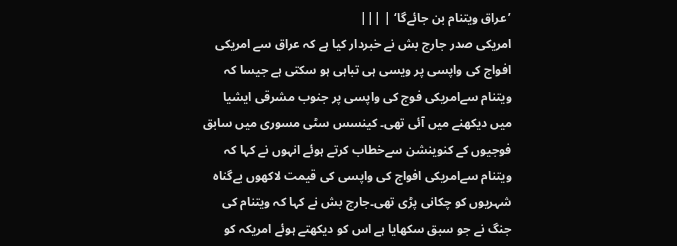’عراق ویتنام بن جائےگا‘ | |||
امریکی صدر جارج بش نے خبردار کیا ہے کہ عراق سے امریکی افواج کی واپسی پر ویسی ہی تباہی ہو سکتی ہے جیسا کہ ویتنام سےامریکی فوج کی واپسی پر جنوب مشرقی ایشیا میں دیکھنے میں آئی تھی۔ کینسس سٹی مسوری میں سابق فوجیوں کے کنوینشن سےخطاب کرتے ہوئے انہوں نے کہا کہ ویتنام سےامریکی افواج کی واپسی کی قیمت لاکھوں بےگناہ شہریوں کو چکانی پڑی تھی۔جارج بش نے کہا کہ ویتنام کی جنگ نے جو سبق سکھایا ہے اس کو دیکھتے ہوئے امریکہ کو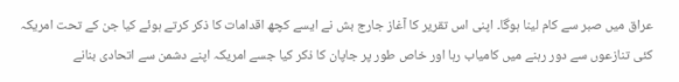عراق میں صبر سے کام لینا ہوگا۔ اپنی اس تقریر کا آغاز جارج بش نے ایسے کچھ اقدامات کا ذکر کرتے ہوئے کیا جن کے تحت امریکہ کئی تنازعوں سے دور رہنے میں کامیاب رہا اور خاص طور پر جاپان کا ذکر کیا جسے امریکہ اپنے دشمن سے اتحادی بنانے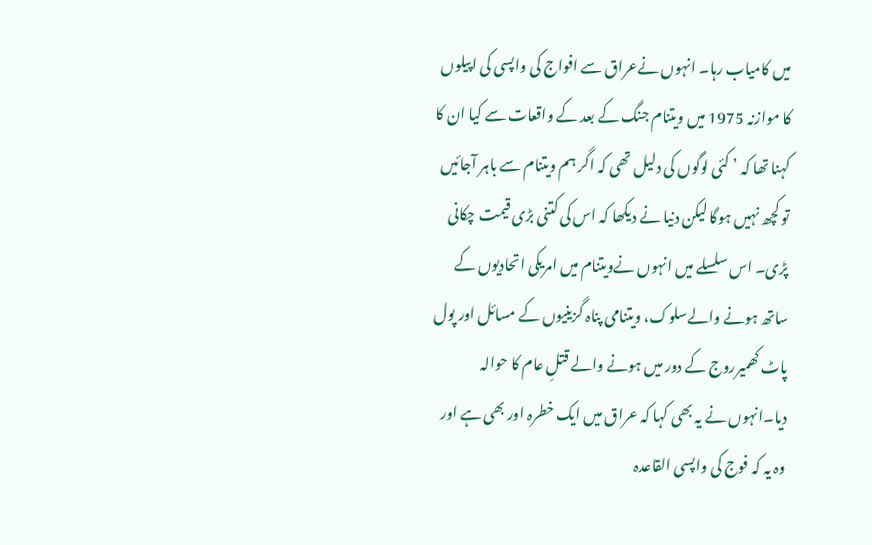میں کامیاب رہا۔ انہوں نےعراق سے افواج کی واپسی کی اپیلوں کا موازنہ 1975 میں ویتنام جنگ کے بعد کے واقعات سے کیا ان کا کہنا تھا کہ ’ کئی لوگوں کی دلیل تھی کہ اگر ہم ویتنام سے باہر آجائیں تو کچھ نہیں ہوگا لیکن دنیا نے دیکھا کہ اس کی کتنی بڑی قیمت چکانی پڑی۔ اس سلسلے میں انہوں نےویتنام میں امریکی اتحادیوں کے ساتھ ہونے والےسلوک، ویتنامی پناہ گزینیوں کے مسائل اور پول پاٹ کھمیرروج کے دور میں ہونے والے قتلِ عام کا حوالہ دیا۔انہوں نے یہ بھی کہا کہ عراق میں ایک خطرہ اور بھی ہے اور وہ یہ کہ فوج کی واپسی القاعدہ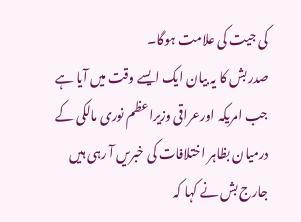کی جیت کی علامت ہوگا۔
صدر بش کا یہ بیان ایک ایسے وقت میں آیا ہے جب امریکہ اورعراقی وزیراعظم نوری مالکی کے درمیان بظاہر اختلافات کی خبریں آ رہی ہیں جارج بش نے کہا کہ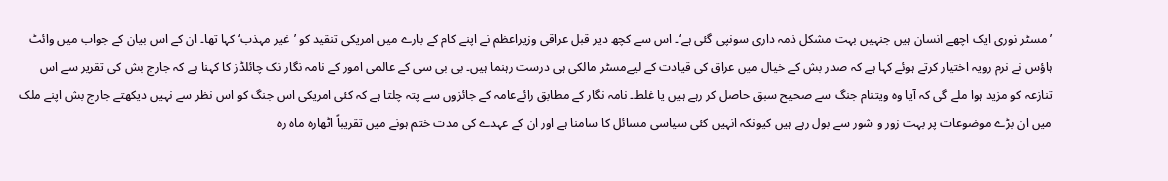’مسٹر نوری ایک اچھے انسان ہیں جنہیں بہت مشکل ذمہ داری سونپی گئی ہے‘۔ اس سے کچھ دیر قبل عراقی وزیراعظم نے اپنے کام کے بارے میں امریکی تنقید کو ’غیر مہذب‘ کہا تھا۔ ان کے اس بیان کے جواب میں وائٹ ہاؤس نے نرم رویہ اختیار کرتے ہوئے کہا ہے کہ صدر بش کے خیال میں عراق کی قیادت کے لیےمسٹر مالکی ہی درست رہنما ہیں۔ بی بی سی کے عالمی امور کے نامہ نگار نک چائلڈز کا کہنا ہے کہ جارج بش کی تقریر سے اس تنازعہ کو مزید ہوا ملے گی کہ آیا وہ ویتنام جنگ سے صحیح سبق حاصل کر رہے ہیں یا غلط۔ نامہ نگار کے مطابق رائےعامہ کے جائزوں سے پتہ چلتا ہے کہ کئی امریکی اس جنگ کو اس نظر سے نہیں دیکھتے جارج بش اپنے ملک میں ان بڑے موضوعات پر بہت زور و شور سے بول رہے ہیں کیونکہ انہیں کئی سیاسی مسائل کا سامنا ہے اور ان کے عہدے کی مدت ختم ہونے میں تقریباً اٹھارہ ماہ رہ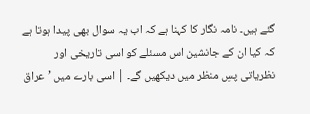گئے ہیں۔ نامہ نگار کا کہنا ہے کہ اب یہ سوال بھی پیدا ہوتا ہے کہ کیا ان کے جانشین اس مسئلے کو اسی تاریخی اور نظریاتی پسِ منظر میں دیکھیں گے۔ | اسی بارے میں ’عراق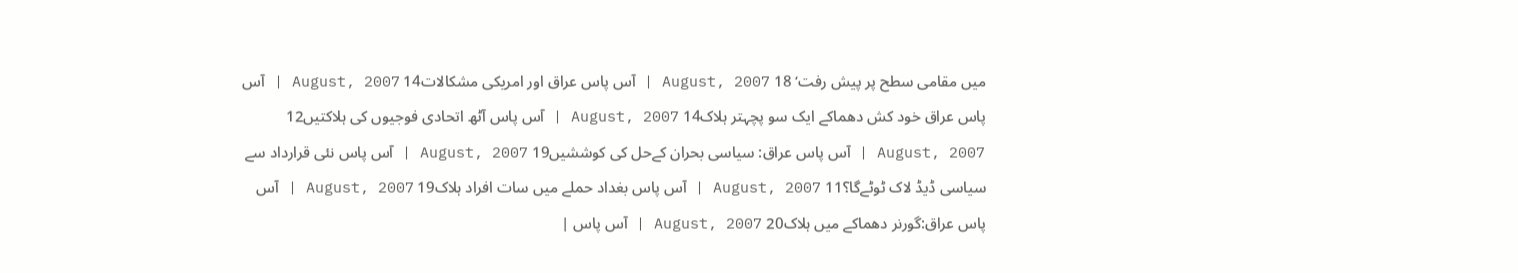میں مقامی سطح پر پیش رفت‘ 18 August, 2007 | آس پاس عراق اور امریکی مشکالات14 August, 2007 | آس پاس عراق خود کش دھماکے ایک سو پچہتر ہلاک14 August, 2007 | آس پاس آٹھ اتحادی فوجیوں کی ہلاکتیں12 August, 2007 | آس پاس عراق: سیاسی بحران کےحل کی کوششیں19 August, 2007 | آس پاس نئی قرارداد سے سیاسی ڈیڈ لاک ٹوٹےگا؟11 August, 2007 | آس پاس بغداد حملے میں سات افراد ہلاک19 August, 2007 | آس پاس عراق:گورنر دھماکے میں ہلاک20 August, 2007 | آس پاس |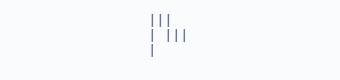|||
| |||
|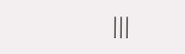|||